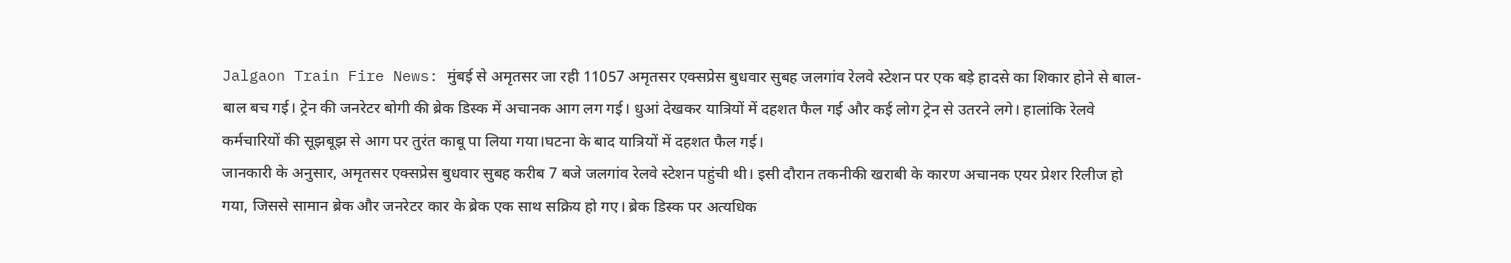Jalgaon Train Fire News: मुंबई से अमृतसर जा रही 11057 अमृतसर एक्सप्रेस बुधवार सुबह जलगांव रेलवे स्टेशन पर एक बड़े हादसे का शिकार होने से बाल-बाल बच गई। ट्रेन की जनरेटर बोगी की ब्रेक डिस्क में अचानक आग लग गई। धुआं देखकर यात्रियों में दहशत फैल गई और कई लोग ट्रेन से उतरने लगे। हालांकि रेलवे कर्मचारियों की सूझबूझ से आग पर तुरंत काबू पा लिया गया।घटना के बाद यात्रियों में दहशत फैल गई।
जानकारी के अनुसार, अमृतसर एक्सप्रेस बुधवार सुबह करीब 7 बजे जलगांव रेलवे स्टेशन पहुंची थी। इसी दौरान तकनीकी खराबी के कारण अचानक एयर प्रेशर रिलीज हो गया, जिससे सामान ब्रेक और जनरेटर कार के ब्रेक एक साथ सक्रिय हो गए। ब्रेक डिस्क पर अत्यधिक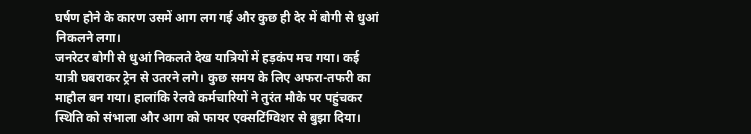घर्षण होने के कारण उसमें आग लग गई और कुछ ही देर में बोगी से धुआं निकलने लगा।
जनरेटर बोगी से धुआं निकलते देख यात्रियों में हड़कंप मच गया। कई यात्री घबराकर ट्रेन से उतरने लगे। कुछ समय के लिए अफरा-तफरी का माहौल बन गया। हालांकि रेलवे कर्मचारियों ने तुरंत मौके पर पहुंचकर स्थिति को संभाला और आग को फायर एक्सटिंग्विशर से बुझा दिया।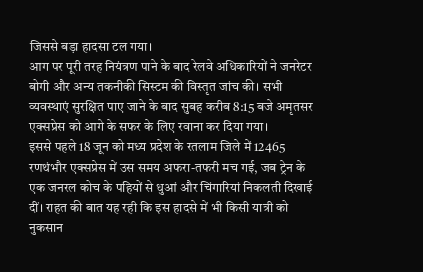जिससे बड़ा हादसा टल गया।
आग पर पूरी तरह नियंत्रण पाने के बाद रेलवे अधिकारियों ने जनरेटर बोगी और अन्य तकनीकी सिस्टम की विस्तृत जांच की। सभी व्यवस्थाएं सुरक्षित पाए जाने के बाद सुबह करीब 8:15 बजे अमृतसर एक्सप्रेस को आगे के सफर के लिए रवाना कर दिया गया।
इससे पहले 18 जून को मध्य प्रदेश के रतलाम जिले में 12465 रणथंभौर एक्सप्रेस में उस समय अफरा-तफरी मच गई, जब ट्रेन के एक जनरल कोच के पहियों से धुआं और चिंगारियां निकलती दिखाई दीं। राहत की बात यह रही कि इस हादसे में भी किसी यात्री को नुकसान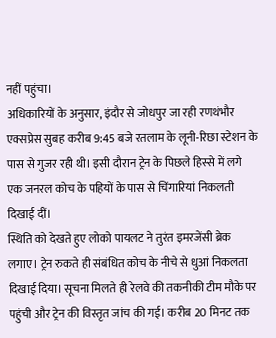नहीं पहुंचा।
अधिकारियों के अनुसार, इंदौर से जोधपुर जा रही रणथंभौर एक्सप्रेस सुबह करीब 9:45 बजे रतलाम के लूनी-रिछा स्टेशन के पास से गुजर रही थी। इसी दौरान ट्रेन के पिछले हिस्से में लगे एक जनरल कोच के पहियों के पास से चिंगारियां निकलती दिखाई दीं।
स्थिति को देखते हुए लोको पायलट ने तुरंत इमरजेंसी ब्रेक लगाए। ट्रेन रुकते ही संबंधित कोच के नीचे से धुआं निकलता दिखाई दिया। सूचना मिलते ही रेलवे की तकनीकी टीम मौके पर पहुंची और ट्रेन की विस्तृत जांच की गई। करीब 20 मिनट तक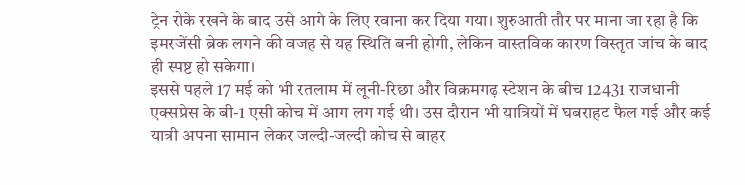ट्रेन रोके रखने के बाद उसे आगे के लिए रवाना कर दिया गया। शुरुआती तौर पर माना जा रहा है कि इमरजेंसी ब्रेक लगने की वजह से यह स्थिति बनी होगी, लेकिन वास्तविक कारण विस्तृत जांच के बाद ही स्पष्ट हो सकेगा।
इससे पहले 17 मई को भी रतलाम में लूनी-रिछा और विक्रमगढ़ स्टेशन के बीच 12431 राजधानी एक्सप्रेस के बी-1 एसी कोच में आग लग गई थी। उस दौरान भी यात्रियों में घबराहट फैल गई और कई यात्री अपना सामान लेकर जल्दी-जल्दी कोच से बाहर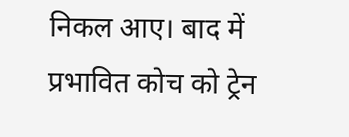निकल आए। बाद में प्रभावित कोच को ट्रेन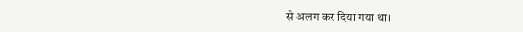से अलग कर दिया गया था।